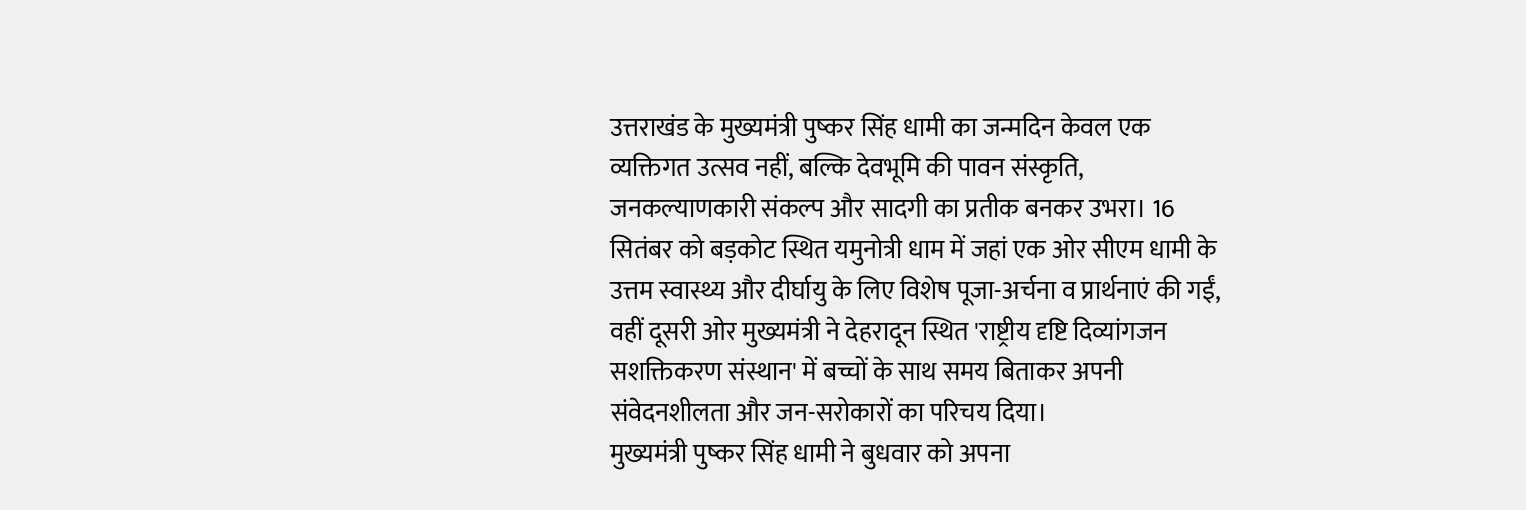उत्तराखंड के मुख्यमंत्री पुष्कर सिंह धामी का जन्मदिन केवल एक व्यक्तिगत उत्सव नहीं, बल्कि देवभूमि की पावन संस्कृति, जनकल्याणकारी संकल्प और सादगी का प्रतीक बनकर उभरा। 16 सितंबर को बड़कोट स्थित यमुनोत्री धाम में जहां एक ओर सीएम धामी के उत्तम स्वास्थ्य और दीर्घायु के लिए विशेष पूजा-अर्चना व प्रार्थनाएं की गईं, वहीं दूसरी ओर मुख्यमंत्री ने देहरादून स्थित 'राष्ट्रीय दृष्टि दिव्यांगजन सशक्तिकरण संस्थान' में बच्चों के साथ समय बिताकर अपनी संवेदनशीलता और जन-सरोकारों का परिचय दिया।
मुख्यमंत्री पुष्कर सिंह धामी ने बुधवार को अपना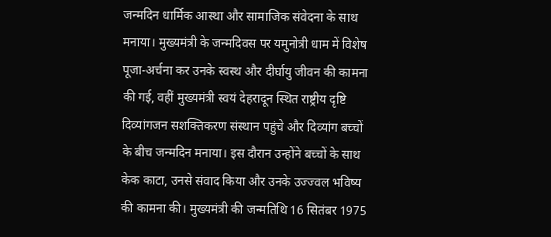जन्मदिन धार्मिक आस्था और सामाजिक संवेदना के साथ मनाया। मुख्यमंत्री के जन्मदिवस पर यमुनोत्री धाम में विशेष पूजा-अर्चना कर उनके स्वस्थ और दीर्घायु जीवन की कामना की गई, वहीं मुख्यमंत्री स्वयं देहरादून स्थित राष्ट्रीय दृष्टि दिव्यांगजन सशक्तिकरण संस्थान पहुंचे और दिव्यांग बच्चों के बीच जन्मदिन मनाया। इस दौरान उन्होंने बच्चों के साथ केक काटा, उनसे संवाद किया और उनके उज्ज्वल भविष्य की कामना की। मुख्यमंत्री की जन्मतिथि 16 सितंबर 1975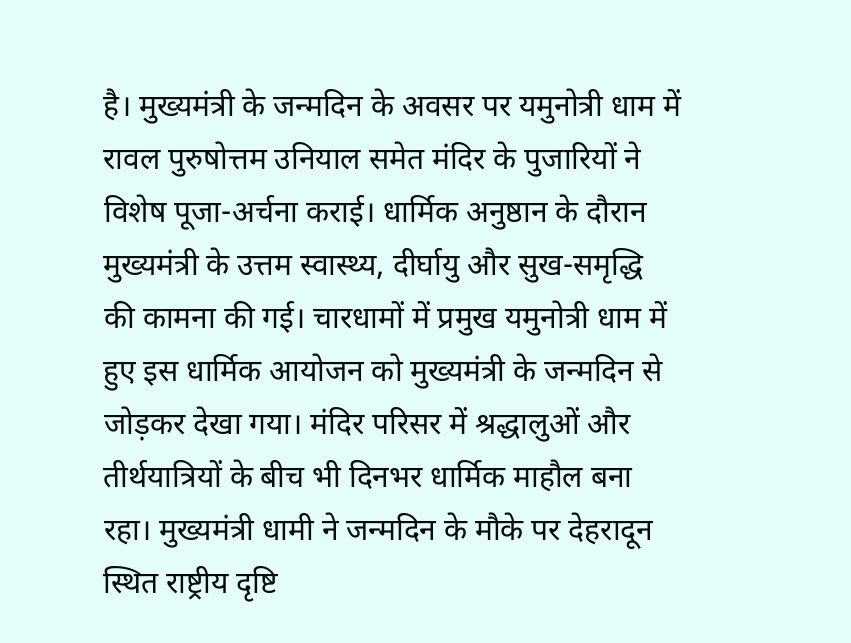है। मुख्यमंत्री के जन्मदिन के अवसर पर यमुनोत्री धाम में रावल पुरुषोत्तम उनियाल समेत मंदिर के पुजारियों ने विशेष पूजा-अर्चना कराई। धार्मिक अनुष्ठान के दौरान मुख्यमंत्री के उत्तम स्वास्थ्य, दीर्घायु और सुख-समृद्धि की कामना की गई। चारधामों में प्रमुख यमुनोत्री धाम में हुए इस धार्मिक आयोजन को मुख्यमंत्री के जन्मदिन से जोड़कर देखा गया। मंदिर परिसर में श्रद्धालुओं और तीर्थयात्रियों के बीच भी दिनभर धार्मिक माहौल बना रहा। मुख्यमंत्री धामी ने जन्मदिन के मौके पर देहरादून स्थित राष्ट्रीय दृष्टि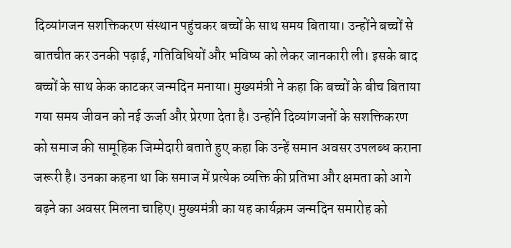दिव्यांगजन सशक्तिकरण संस्थान पहुंचकर बच्चों के साथ समय बिताया। उन्होंने बच्चों से बातचीत कर उनकी पढ़ाई, गतिविधियों और भविष्य को लेकर जानकारी ली। इसके बाद बच्चों के साथ केक काटकर जन्मदिन मनाया। मुख्यमंत्री ने कहा कि बच्चों के बीच बिताया गया समय जीवन को नई ऊर्जा और प्रेरणा देता है। उन्होंने दिव्यांगजनों के सशक्तिकरण को समाज की सामूहिक जिम्मेदारी बताते हुए कहा कि उन्हें समान अवसर उपलब्ध कराना जरूरी है। उनका कहना था कि समाज में प्रत्येक व्यक्ति की प्रतिभा और क्षमता को आगे बढ़ने का अवसर मिलना चाहिए। मुख्यमंत्री का यह कार्यक्रम जन्मदिन समारोह को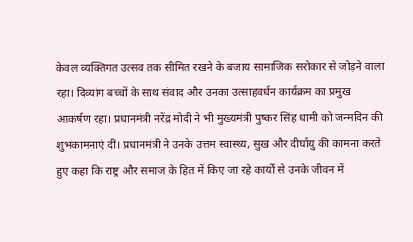केवल व्यक्तिगत उत्सव तक सीमित रखने के बजाय सामाजिक सरोकार से जोड़ने वाला रहा। दिव्यांग बच्चों के साथ संवाद और उनका उत्साहवर्धन कार्यक्रम का प्रमुख आकर्षण रहा। प्रधानमंत्री नरेंद्र मोदी ने भी मुख्यमंत्री पुष्कर सिंह धामी को जन्मदिन की शुभकामनाएं दीं। प्रधानमंत्री ने उनके उत्तम स्वास्थ्य, सुख और दीर्घायु की कामना करते हुए कहा कि राष्ट्र और समाज के हित में किए जा रहे कार्यों से उनके जीवन में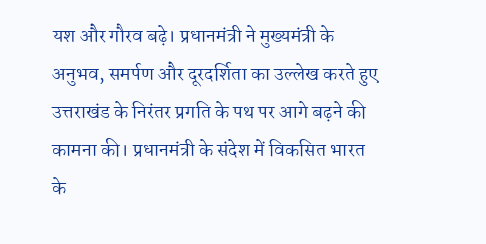यश और गौरव बढ़े। प्रधानमंत्री ने मुख्यमंत्री के अनुभव, समर्पण और दूरदर्शिता का उल्लेख करते हुए उत्तराखंड के निरंतर प्रगति के पथ पर आगे बढ़ने की कामना की। प्रधानमंत्री के संदेश में विकसित भारत के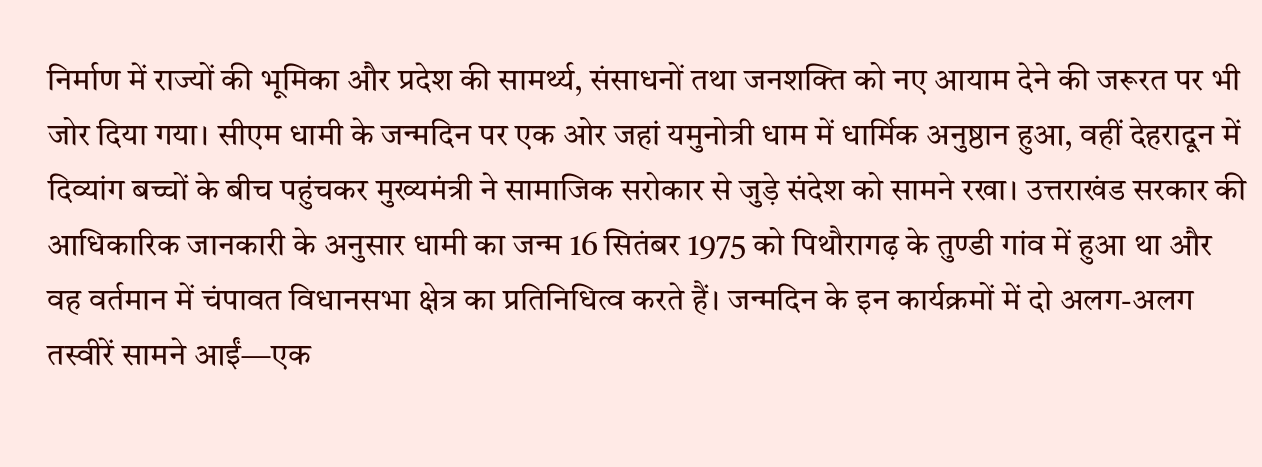निर्माण में राज्यों की भूमिका और प्रदेश की सामर्थ्य, संसाधनों तथा जनशक्ति को नए आयाम देने की जरूरत पर भी जोर दिया गया। सीएम धामी के जन्मदिन पर एक ओर जहां यमुनोत्री धाम में धार्मिक अनुष्ठान हुआ, वहीं देहरादून में दिव्यांग बच्चों के बीच पहुंचकर मुख्यमंत्री ने सामाजिक सरोकार से जुड़े संदेश को सामने रखा। उत्तराखंड सरकार की आधिकारिक जानकारी के अनुसार धामी का जन्म 16 सितंबर 1975 को पिथौरागढ़ के तुण्डी गांव में हुआ था और वह वर्तमान में चंपावत विधानसभा क्षेत्र का प्रतिनिधित्व करते हैं। जन्मदिन के इन कार्यक्रमों में दो अलग-अलग तस्वीरें सामने आईं—एक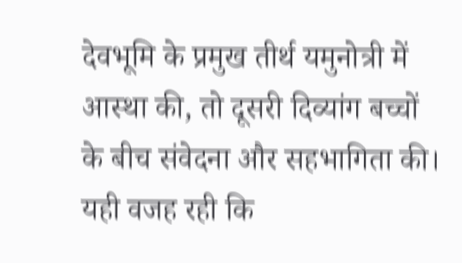देवभूमि के प्रमुख तीर्थ यमुनोत्री में आस्था की, तो दूसरी दिव्यांग बच्चों के बीच संवेदना और सहभागिता की। यही वजह रही कि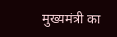मुख्यमंत्री का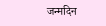जन्मदिन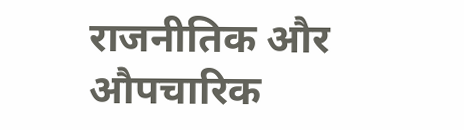राजनीतिक और औपचारिक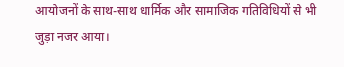आयोजनों के साथ-साथ धार्मिक और सामाजिक गतिविधियों से भी जुड़ा नजर आया।